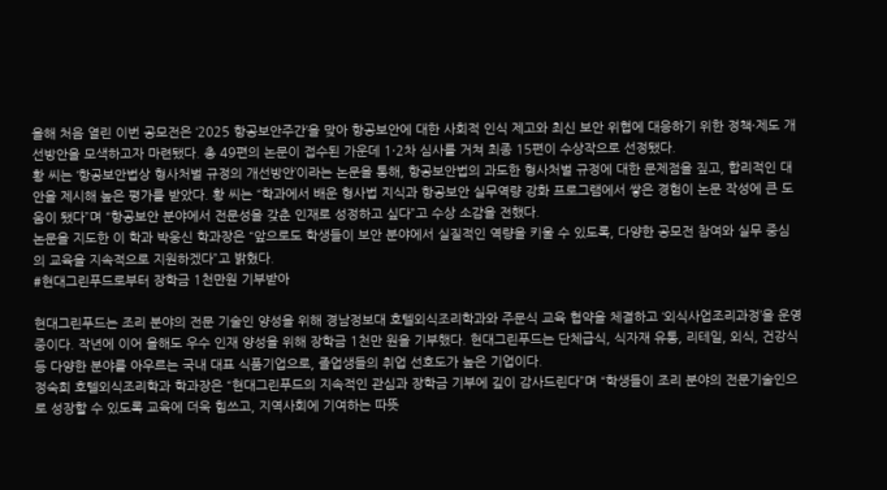올해 처음 열린 이번 공모전은 ‘2025 항공보안주간’을 맞아 항공보안에 대한 사회적 인식 제고와 최신 보안 위협에 대응하기 위한 정책·제도 개선방안을 모색하고자 마련됐다. 총 49편의 논문이 접수된 가운데 1·2차 심사를 거쳐 최종 15편이 수상작으로 선정됐다.
황 씨는 ‘항공보안법상 형사처벌 규정의 개선방안’이라는 논문을 통해, 항공보안법의 과도한 형사처벌 규정에 대한 문제점을 짚고, 합리적인 대안을 제시해 높은 평가를 받았다. 황 씨는 “학과에서 배운 형사법 지식과 항공보안 실무역량 강화 프로그램에서 쌓은 경험이 논문 작성에 큰 도움이 됐다”며 “항공보안 분야에서 전문성을 갖춘 인재로 성정하고 싶다”고 수상 소감을 전했다.
논문을 지도한 이 학과 박웅신 학과장은 “앞으로도 학생들이 보안 분야에서 실질적인 역량을 키울 수 있도록, 다양한 공모전 참여와 실무 중심의 교육을 지속적으로 지원하겠다”고 밝혔다.
#현대그린푸드로부터 장학금 1천만원 기부받아

현대그린푸드는 조리 분야의 전문 기술인 양성을 위해 경남정보대 호텔외식조리학과와 주문식 교육 협약을 체결하고 ‘외식사업조리과정’을 운영 중이다. 작년에 이어 올해도 우수 인재 양성을 위해 장학금 1천만 원을 기부했다. 현대그린푸드는 단체급식, 식자재 유통, 리테일, 외식, 건강식 등 다양한 분야를 아우르는 국내 대표 식품기업으로, 졸업생들의 취업 선호도가 높은 기업이다.
정숙희 호텔외식조리학과 학과장은 “현대그린푸드의 지속적인 관심과 장학금 기부에 깊이 감사드린다”며 “학생들이 조리 분야의 전문기술인으로 성장할 수 있도록 교육에 더욱 힘쓰고, 지역사회에 기여하는 따뜻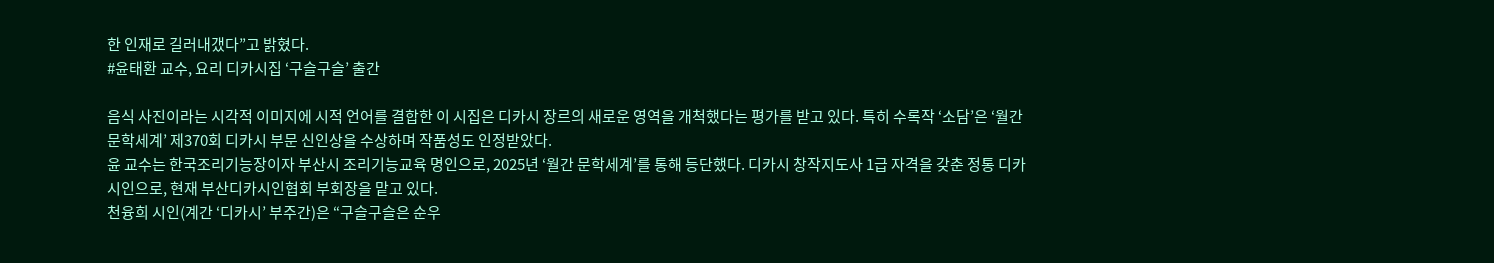한 인재로 길러내갰다”고 밝혔다.
#윤태환 교수, 요리 디카시집 ‘구슬구슬’ 출간

음식 사진이라는 시각적 이미지에 시적 언어를 결합한 이 시집은 디카시 장르의 새로운 영역을 개척했다는 평가를 받고 있다. 특히 수록작 ‘소담’은 ‘월간 문학세계’ 제370회 디카시 부문 신인상을 수상하며 작품성도 인정받았다.
윤 교수는 한국조리기능장이자 부산시 조리기능교육 명인으로, 2025년 ‘월간 문학세계’를 통해 등단했다. 디카시 창작지도사 1급 자격을 갖춘 정통 디카시인으로, 현재 부산디카시인협회 부회장을 맡고 있다.
천융희 시인(계간 ‘디카시’ 부주간)은 “구슬구슬은 순우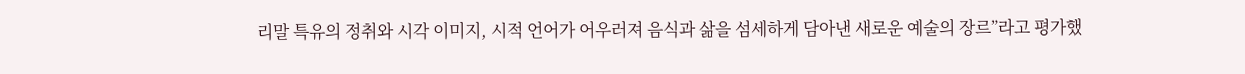리말 특유의 정취와 시각 이미지, 시적 언어가 어우러져 음식과 삶을 섬세하게 담아낸 새로운 예술의 장르”라고 평가했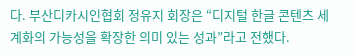다. 부산디카시인협회 정유지 회장은 “디지털 한글 콘텐츠 세계화의 가능성을 확장한 의미 있는 성과”라고 전했다.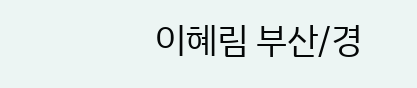이혜림 부산/경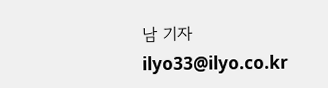남 기자 ilyo33@ilyo.co.kr